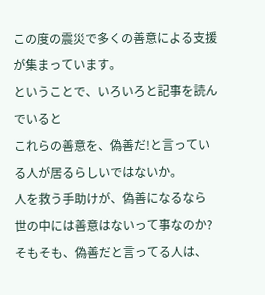この度の震災で多くの善意による支援が集まっています。
ということで、いろいろと記事を読んでいると
これらの善意を、偽善だ!と言っている人が居るらしいではないか。
人を救う手助けが、偽善になるなら
世の中には善意はないって事なのか?
そもそも、偽善だと言ってる人は、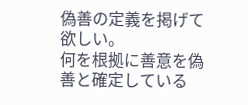偽善の定義を掲げて欲しい。
何を根拠に善意を偽善と確定している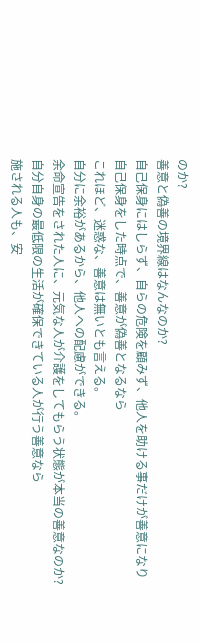のか?
善意と偽善の境界線はなんなのか?
自己保身にはしらず、自らの危険を顧みず、他人を助ける事だけが善意になり
自己保身をした時点で、善意が偽善となるなら
これほど、迷惑な、善意は無いとも言える。
自分に余裕があるから、他人への配慮ができる。
余命宣告をされた人に、元気な人が介護をしてもらう状態が本当の善意なのか?
自分自身の最低限の生活が確保できている人が行う善意なら
施される人も、安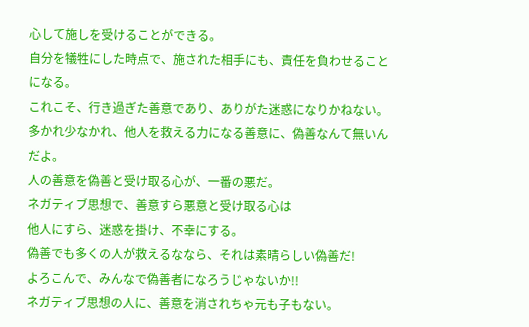心して施しを受けることができる。
自分を犠牲にした時点で、施された相手にも、責任を負わせることになる。
これこそ、行き過ぎた善意であり、ありがた迷惑になりかねない。
多かれ少なかれ、他人を救える力になる善意に、偽善なんて無いんだよ。
人の善意を偽善と受け取る心が、一番の悪だ。
ネガティブ思想で、善意すら悪意と受け取る心は
他人にすら、迷惑を掛け、不幸にする。
偽善でも多くの人が救えるななら、それは素晴らしい偽善だ!
よろこんで、みんなで偽善者になろうじゃないか!!
ネガティブ思想の人に、善意を消されちゃ元も子もない。